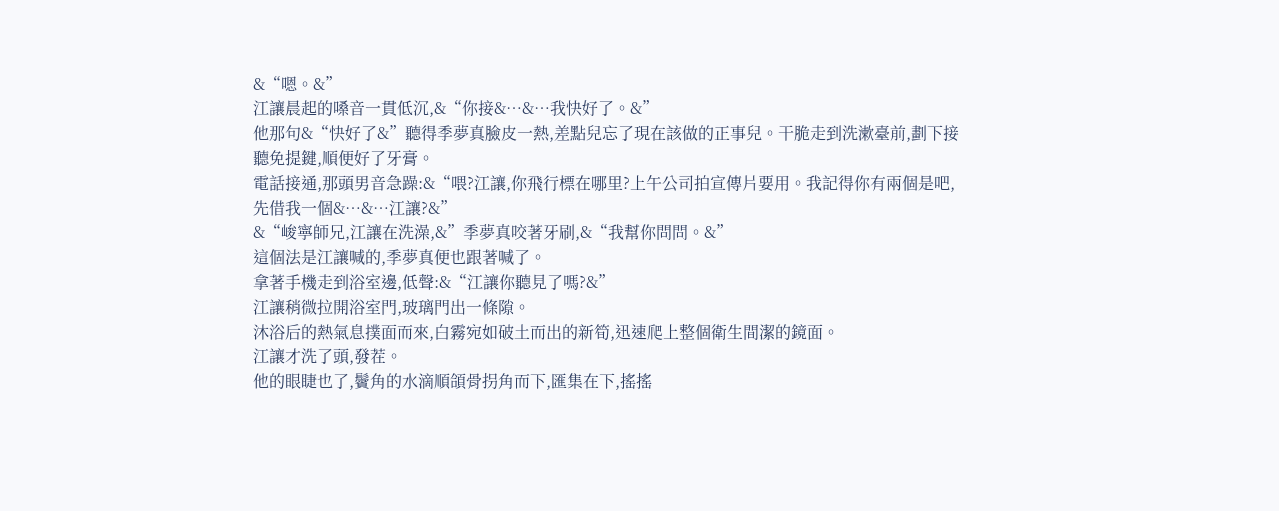&“嗯。&”
江讓晨起的嗓音一貫低沉,&“你接&…&…我快好了。&”
他那句&“快好了&”聽得季夢真臉皮一熱,差點兒忘了現在該做的正事兒。干脆走到洗漱臺前,劃下接聽免提鍵,順便好了牙膏。
電話接通,那頭男音急躁:&“喂?江讓,你飛行標在哪里?上午公司拍宣傳片要用。我記得你有兩個是吧,先借我一個&…&…江讓?&”
&“峻寧師兄,江讓在洗澡,&”季夢真咬著牙刷,&“我幫你問問。&”
這個法是江讓喊的,季夢真便也跟著喊了。
拿著手機走到浴室邊,低聲:&“江讓你聽見了嗎?&”
江讓稍微拉開浴室門,玻璃門出一條隙。
沐浴后的熱氣息撲面而來,白霧宛如破土而出的新筍,迅速爬上整個衛生間潔的鏡面。
江讓才洗了頭,發茬。
他的眼睫也了,鬢角的水滴順頜骨拐角而下,匯集在下,搖搖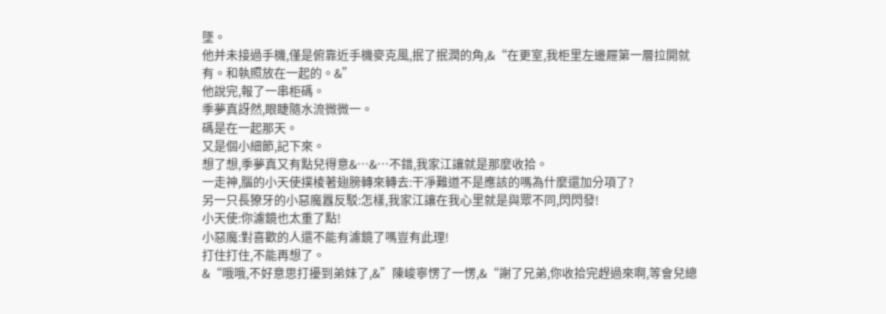墜。
他并未接過手機,僅是俯靠近手機麥克風,抿了抿潤的角,&“在更室,我柜里左邊屜第一層拉開就有。和執照放在一起的。&”
他說完,報了一串柜碼。
季夢真訝然,眼睫隨水流微微一。
碼是在一起那天。
又是個小細節,記下來。
想了想,季夢真又有點兒得意&…&…不錯,我家江讓就是那麼收拾。
一走神,腦的小天使撲棱著翅膀轉來轉去:干凈難道不是應該的嗎為什麼還加分項了?
另一只長獠牙的小惡魔囂反駁:怎樣,我家江讓在我心里就是與眾不同,閃閃發!
小天使:你濾鏡也太重了點!
小惡魔:對喜歡的人還不能有濾鏡了嗎豈有此理!
打住打住,不能再想了。
&“哦哦,不好意思打擾到弟妹了,&”陳峻寧愣了一愣,&“謝了兄弟,你收拾完趕過來啊,等會兒總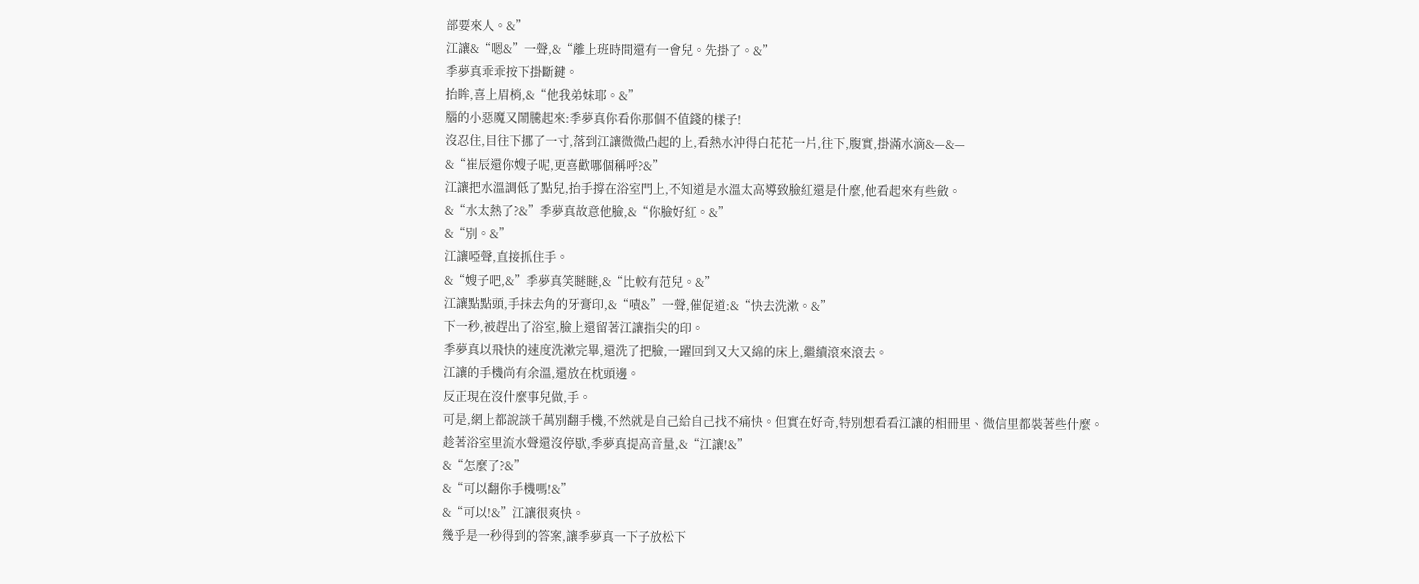部要來人。&”
江讓&“嗯&”一聲,&“離上班時間還有一會兒。先掛了。&”
季夢真乖乖按下掛斷鍵。
抬眸,喜上眉梢,&“他我弟妹耶。&”
腦的小惡魔又鬧騰起來:季夢真你看你那個不值錢的樣子!
沒忍住,目往下挪了一寸,落到江讓微微凸起的上,看熱水沖得白花花一片,往下,腹實,掛滿水滴&—&—
&“崔辰還你嫂子呢,更喜歡哪個稱呼?&”
江讓把水溫調低了點兒,抬手撐在浴室門上,不知道是水溫太高導致臉紅還是什麼,他看起來有些斂。
&“水太熱了?&”季夢真故意他臉,&“你臉好紅。&”
&“別。&”
江讓啞聲,直接抓住手。
&“嫂子吧,&”季夢真笑瞇瞇,&“比較有范兒。&”
江讓點點頭,手抹去角的牙膏印,&“嘖&”一聲,催促道:&“快去洗漱。&”
下一秒,被趕出了浴室,臉上還留著江讓指尖的印。
季夢真以飛快的速度洗漱完畢,還洗了把臉,一躍回到又大又綿的床上,繼續滾來滾去。
江讓的手機尚有余溫,還放在枕頭邊。
反正現在沒什麼事兒做,手。
可是,網上都說談千萬別翻手機,不然就是自己給自己找不痛快。但實在好奇,特別想看看江讓的相冊里、微信里都裝著些什麼。
趁著浴室里流水聲還沒停歇,季夢真提高音量,&“江讓!&”
&“怎麼了?&”
&“可以翻你手機嗎!&”
&“可以!&”江讓很爽快。
幾乎是一秒得到的答案,讓季夢真一下子放松下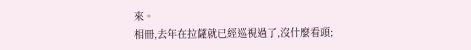來。
相冊,去年在拉薩就已經巡視過了,沒什麼看頭;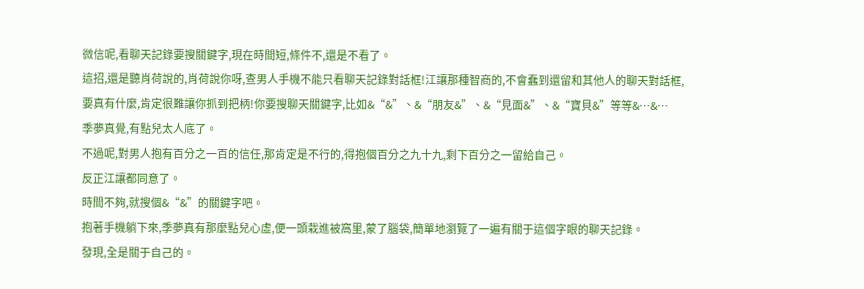微信呢,看聊天記錄要搜關鍵字,現在時間短,條件不,還是不看了。
這招,還是聽肖荷說的,肖荷說你呀,查男人手機不能只看聊天記錄對話框!江讓那種智商的,不會蠢到還留和其他人的聊天對話框,要真有什麼,肯定很難讓你抓到把柄!你要搜聊天關鍵字,比如&“&”、&“朋友&”、&“見面&”、&“寶貝&”等等&…&…
季夢真覺,有點兒太人底了。
不過呢,對男人抱有百分之一百的信任,那肯定是不行的,得抱個百分之九十九,剩下百分之一留給自己。
反正江讓都同意了。
時間不夠,就搜個&“&”的關鍵字吧。
抱著手機躺下來,季夢真有那麼點兒心虛,便一頭栽進被窩里,蒙了腦袋,簡單地瀏覽了一遍有關于這個字眼的聊天記錄。
發現,全是關于自己的。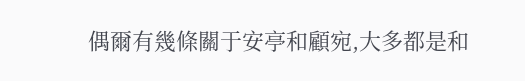偶爾有幾條關于安亭和顧宛,大多都是和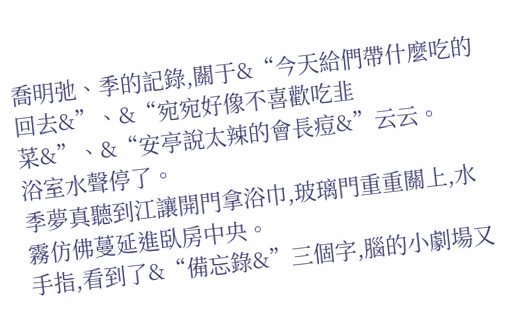喬明弛、季的記錄,關于&“今天給們帶什麼吃的回去&”、&“宛宛好像不喜歡吃韭菜&”、&“安亭說太辣的會長痘&”云云。
浴室水聲停了。
季夢真聽到江讓開門拿浴巾,玻璃門重重關上,水霧仿佛蔓延進臥房中央。
手指,看到了&“備忘錄&”三個字,腦的小劇場又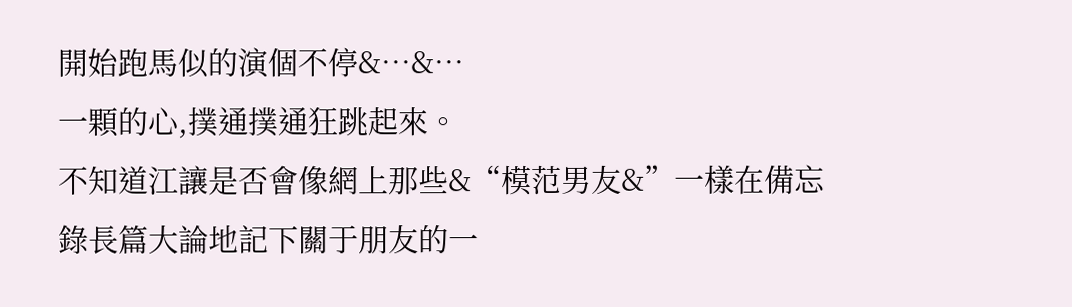開始跑馬似的演個不停&…&…
一顆的心,撲通撲通狂跳起來。
不知道江讓是否會像網上那些&“模范男友&”一樣在備忘錄長篇大論地記下關于朋友的一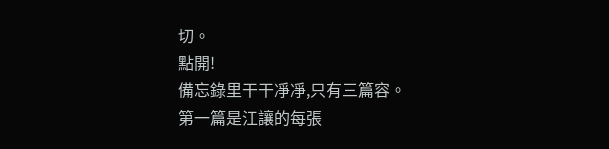切。
點開!
備忘錄里干干凈凈,只有三篇容。
第一篇是江讓的每張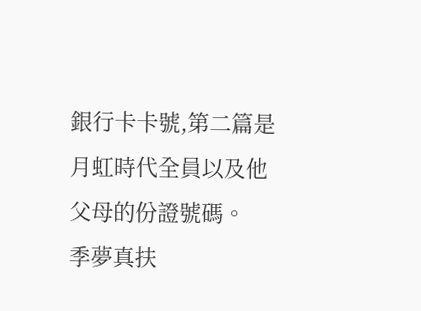銀行卡卡號,第二篇是月虹時代全員以及他父母的份證號碼。
季夢真扶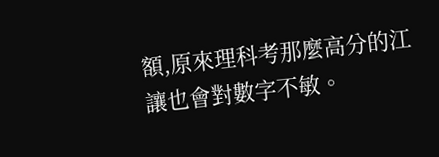額,原來理科考那麼高分的江讓也會對數字不敏。